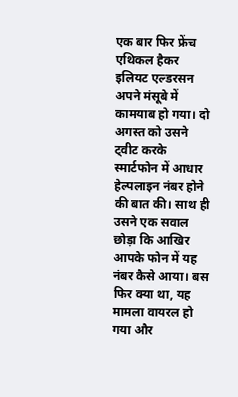एक बार फिर फ्रेंच एथिकल हैकर इलियट एल्डरसन अपने मंसूबे में कामयाब हो गया। दो अगस्त को उसने ट्वीट करके स्मार्टफोन में आधार हेल्पलाइन नंबर होने की बात की। साथ ही उसने एक सवाल छोड़ा कि आखिर आपके फोन में यह नंबर कैसे आया। बस फिर क्या था, यह मामला वायरल हो गया और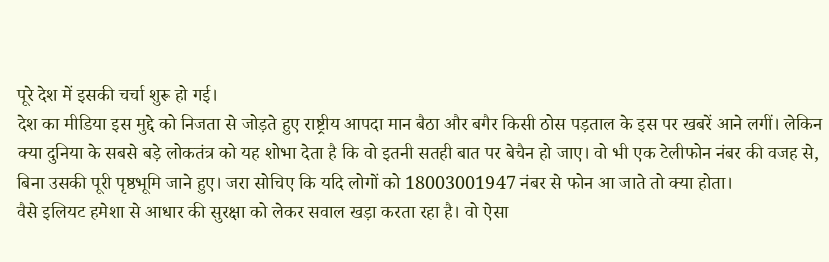पूरे देश में इसकी चर्चा शुरू हो गई।
देश का मीडिया इस मुद्दे को निजता से जोड़ते हुए राष्ट्रीय आपदा मान बैठा और बगैर किसी ठोस पड़ताल के इस पर खबरें आने लगीं। लेकिन क्या दुनिया के सबसे बड़े लोकतंत्र को यह शोभा देता है कि वो इतनी सतही बात पर बेचैन हो जाए। वो भी एक टेलीफोन नंबर की वजह से, बिना उसकी पूरी पृष्ठभूमि जाने हुए। जरा सोचिए कि यदि लोगों को 18003001947 नंबर से फोन आ जाते तो क्या होता।
वैसे इलियट हमेशा से आधार की सुरक्षा को लेकर सवाल खड़ा करता रहा है। वो ऐसा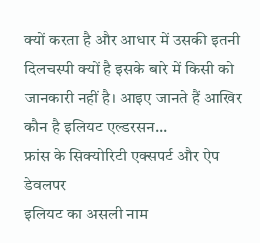क्यों करता है और आधार में उसकी इतनी दिलचस्पी क्यों है इसके बारे में किसी को जानकारी नहीं है। आइए जानते हैं आखिर कौन है इलियट एल्डरसन...
फ्रांस के सिक्योरिटी एक्सपर्ट और ऐप डेवलपर
इलियट का असली नाम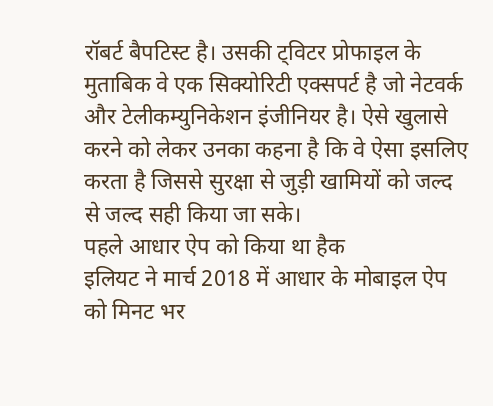रॉबर्ट बैपटिस्ट है। उसकी ट्विटर प्रोफाइल के मुताबिक वे एक सिक्योरिटी एक्सपर्ट है जो नेटवर्क और टेलीकम्युनिकेशन इंजीनियर है। ऐसे खुलासे करने को लेकर उनका कहना है कि वे ऐसा इसलिए करता है जिससे सुरक्षा से जुड़ी खामियों को जल्द से जल्द सही किया जा सके।
पहले आधार ऐप को किया था हैक
इलियट ने मार्च 2018 में आधार के मोबाइल ऐप को मिनट भर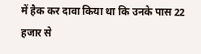में हैक कर दावा किया था कि उनके पास 22 हजार से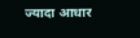ज्यादा आधार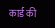कार्ड की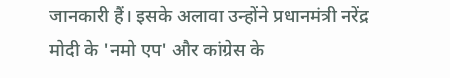जानकारी हैं। इसके अलावा उन्होंने प्रधानमंत्री नरेंद्र मोदी के 'नमो एप' और कांग्रेस के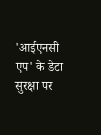'आईएनसी एप' के डेटा सुरक्षा पर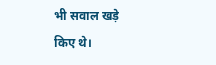भी सवाल खड़े किए थे।